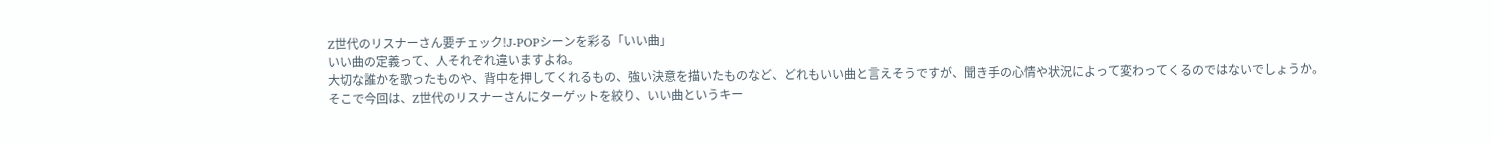Z世代のリスナーさん要チェック!J-POPシーンを彩る「いい曲」
いい曲の定義って、人それぞれ違いますよね。
大切な誰かを歌ったものや、背中を押してくれるもの、強い決意を描いたものなど、どれもいい曲と言えそうですが、聞き手の心情や状況によって変わってくるのではないでしょうか。
そこで今回は、Z世代のリスナーさんにターゲットを絞り、いい曲というキー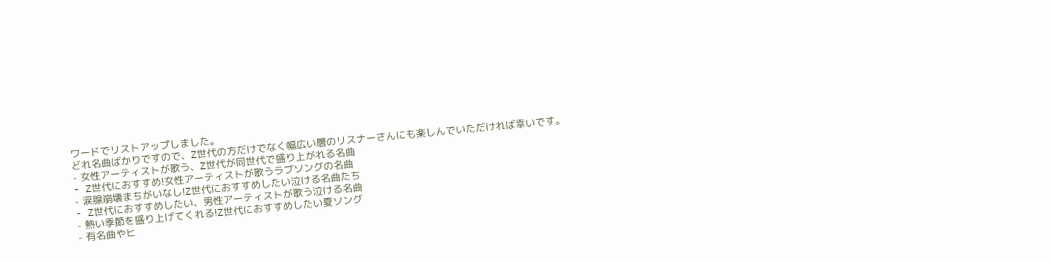ワードでリストアップしました。
どれ名曲ばかりですので、Z世代の方だけでなく幅広い層のリスナーさんにも楽しんでいただければ幸いです。
- 女性アーティストが歌う、Z世代が同世代で盛り上がれる名曲
- Z世代におすすめ!女性アーティストが歌うラブソングの名曲
- 涙腺崩壊まちがいなし!Z世代におすすめしたい泣ける名曲たち
- Z世代におすすめしたい、男性アーティストが歌う泣ける名曲
- 熱い季節を盛り上げてくれる!Z世代におすすめしたい夏ソング
- 有名曲やヒ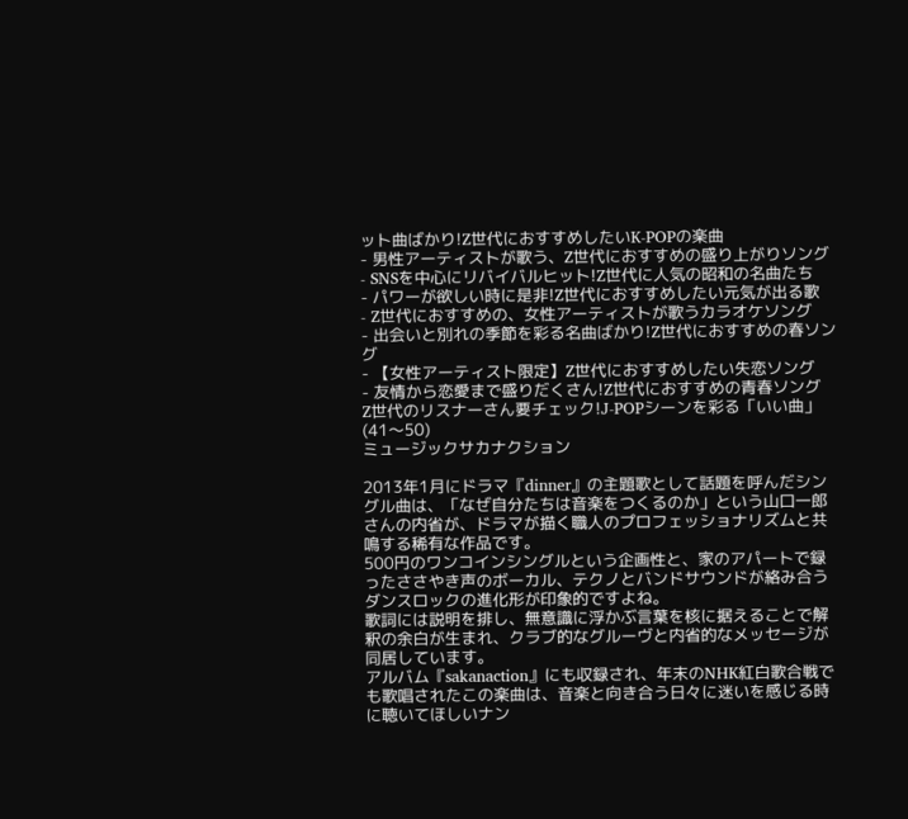ット曲ばかり!Z世代におすすめしたいK-POPの楽曲
- 男性アーティストが歌う、Z世代におすすめの盛り上がりソング
- SNSを中心にリバイバルヒット!Z世代に人気の昭和の名曲たち
- パワーが欲しい時に是非!Z世代におすすめしたい元気が出る歌
- Z世代におすすめの、女性アーティストが歌うカラオケソング
- 出会いと別れの季節を彩る名曲ばかり!Z世代におすすめの春ソング
- 【女性アーティスト限定】Z世代におすすめしたい失恋ソング
- 友情から恋愛まで盛りだくさん!Z世代におすすめの青春ソング
Z世代のリスナーさん要チェック!J-POPシーンを彩る「いい曲」(41〜50)
ミュージックサカナクション

2013年1月にドラマ『dinner』の主題歌として話題を呼んだシングル曲は、「なぜ自分たちは音楽をつくるのか」という山口一郎さんの内省が、ドラマが描く職人のプロフェッショナリズムと共鳴する稀有な作品です。
500円のワンコインシングルという企画性と、家のアパートで録ったささやき声のボーカル、テクノとバンドサウンドが絡み合うダンスロックの進化形が印象的ですよね。
歌詞には説明を排し、無意識に浮かぶ言葉を核に据えることで解釈の余白が生まれ、クラブ的なグルーヴと内省的なメッセージが同居しています。
アルバム『sakanaction』にも収録され、年末のNHK紅白歌合戦でも歌唱されたこの楽曲は、音楽と向き合う日々に迷いを感じる時に聴いてほしいナン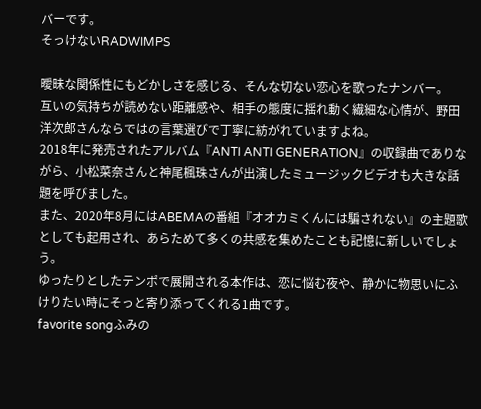バーです。
そっけないRADWIMPS

曖昧な関係性にもどかしさを感じる、そんな切ない恋心を歌ったナンバー。
互いの気持ちが読めない距離感や、相手の態度に揺れ動く繊細な心情が、野田洋次郎さんならではの言葉選びで丁寧に紡がれていますよね。
2018年に発売されたアルバム『ANTI ANTI GENERATION』の収録曲でありながら、小松菜奈さんと神尾楓珠さんが出演したミュージックビデオも大きな話題を呼びました。
また、2020年8月にはABEMAの番組『オオカミくんには騙されない』の主題歌としても起用され、あらためて多くの共感を集めたことも記憶に新しいでしょう。
ゆったりとしたテンポで展開される本作は、恋に悩む夜や、静かに物思いにふけりたい時にそっと寄り添ってくれる1曲です。
favorite songふみの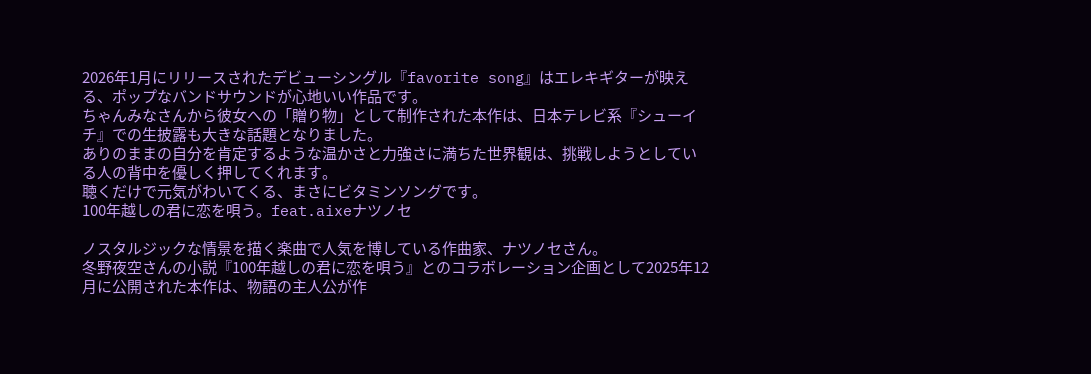2026年1月にリリースされたデビューシングル『favorite song』はエレキギターが映える、ポップなバンドサウンドが心地いい作品です。
ちゃんみなさんから彼女への「贈り物」として制作された本作は、日本テレビ系『シューイチ』での生披露も大きな話題となりました。
ありのままの自分を肯定するような温かさと力強さに満ちた世界観は、挑戦しようとしている人の背中を優しく押してくれます。
聴くだけで元気がわいてくる、まさにビタミンソングです。
100年越しの君に恋を唄う。feat.aixeナツノセ

ノスタルジックな情景を描く楽曲で人気を博している作曲家、ナツノセさん。
冬野夜空さんの小説『100年越しの君に恋を唄う』とのコラボレーション企画として2025年12月に公開された本作は、物語の主人公が作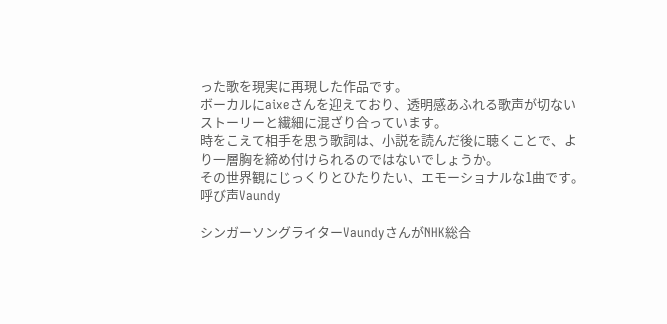った歌を現実に再現した作品です。
ボーカルにaixeさんを迎えており、透明感あふれる歌声が切ないストーリーと繊細に混ざり合っています。
時をこえて相手を思う歌詞は、小説を読んだ後に聴くことで、より一層胸を締め付けられるのではないでしょうか。
その世界観にじっくりとひたりたい、エモーショナルな1曲です。
呼び声Vaundy

シンガーソングライターVaundyさんがNHK総合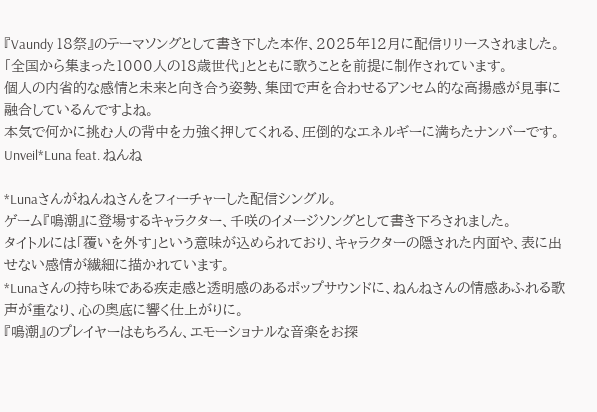『Vaundy 18祭』のテーマソングとして書き下した本作、2025年12月に配信リリースされました。
「全国から集まった1000人の18歳世代」とともに歌うことを前提に制作されています。
個人の内省的な感情と未来と向き合う姿勢、集団で声を合わせるアンセム的な高揚感が見事に融合しているんですよね。
本気で何かに挑む人の背中を力強く押してくれる、圧倒的なエネルギーに満ちたナンバーです。
Unveil*Luna feat. ねんね

*Lunaさんがねんねさんをフィーチャーした配信シングル。
ゲーム『鳴潮』に登場するキャラクター、千咲のイメージソングとして書き下ろされました。
タイトルには「覆いを外す」という意味が込められており、キャラクターの隠された内面や、表に出せない感情が繊細に描かれています。
*Lunaさんの持ち味である疾走感と透明感のあるポップサウンドに、ねんねさんの情感あふれる歌声が重なり、心の奥底に響く仕上がりに。
『鳴潮』のプレイヤーはもちろん、エモーショナルな音楽をお探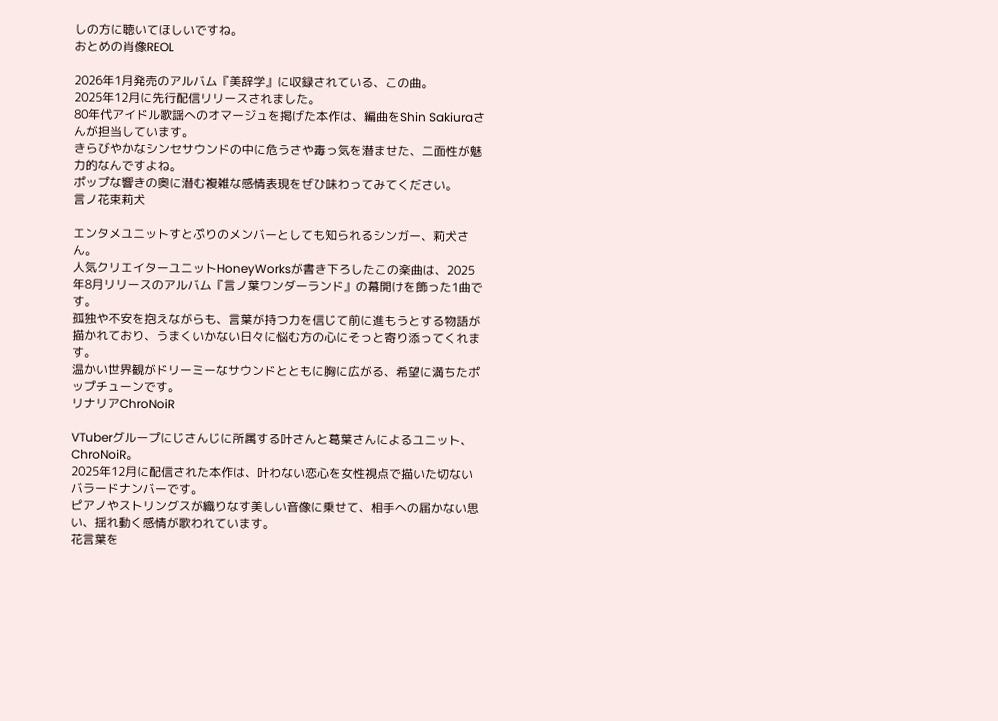しの方に聴いてほしいですね。
おとめの肖像REOL

2026年1月発売のアルバム『美辞学』に収録されている、この曲。
2025年12月に先行配信リリースされました。
80年代アイドル歌謡へのオマージュを掲げた本作は、編曲をShin Sakiuraさんが担当しています。
きらびやかなシンセサウンドの中に危うさや毒っ気を潜ませた、二面性が魅力的なんですよね。
ポップな響きの奥に潜む複雑な感情表現をぜひ味わってみてください。
言ノ花束莉犬

エンタメユニットすとぷりのメンバーとしても知られるシンガー、莉犬さん。
人気クリエイターユニットHoneyWorksが書き下ろしたこの楽曲は、2025年8月リリースのアルバム『言ノ葉ワンダーランド』の幕開けを飾った1曲です。
孤独や不安を抱えながらも、言葉が持つ力を信じて前に進もうとする物語が描かれており、うまくいかない日々に悩む方の心にそっと寄り添ってくれます。
温かい世界観がドリーミーなサウンドとともに胸に広がる、希望に満ちたポップチューンです。
リナリアChroNoiR

VTuberグループにじさんじに所属する叶さんと葛葉さんによるユニット、ChroNoiR。
2025年12月に配信された本作は、叶わない恋心を女性視点で描いた切ないバラードナンバーです。
ピアノやストリングスが織りなす美しい音像に乗せて、相手への届かない思い、揺れ動く感情が歌われています。
花言葉を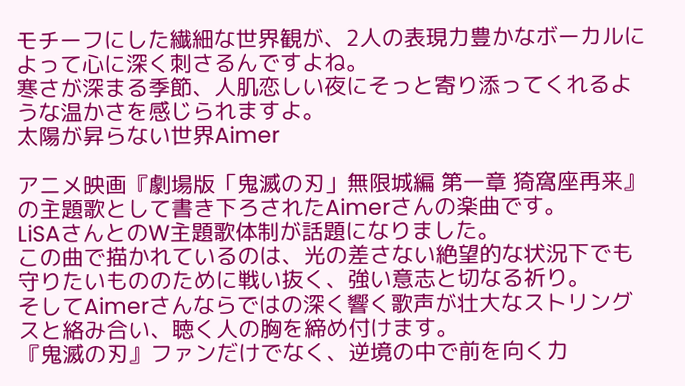モチーフにした繊細な世界観が、2人の表現力豊かなボーカルによって心に深く刺さるんですよね。
寒さが深まる季節、人肌恋しい夜にそっと寄り添ってくれるような温かさを感じられますよ。
太陽が昇らない世界Aimer

アニメ映画『劇場版「鬼滅の刃」無限城編 第一章 猗窩座再来』の主題歌として書き下ろされたAimerさんの楽曲です。
LiSAさんとのW主題歌体制が話題になりました。
この曲で描かれているのは、光の差さない絶望的な状況下でも守りたいもののために戦い抜く、強い意志と切なる祈り。
そしてAimerさんならではの深く響く歌声が壮大なストリングスと絡み合い、聴く人の胸を締め付けます。
『鬼滅の刃』ファンだけでなく、逆境の中で前を向く力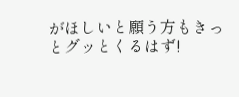がほしいと願う方もきっとグッとくるはず!